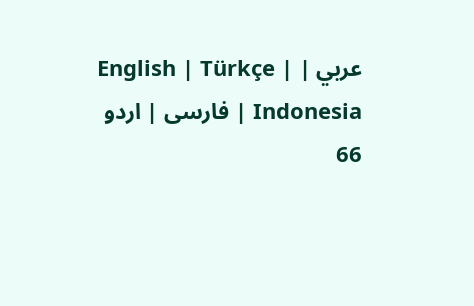عربي | English | Türkçe | Indonesia | فارسی | اردو
66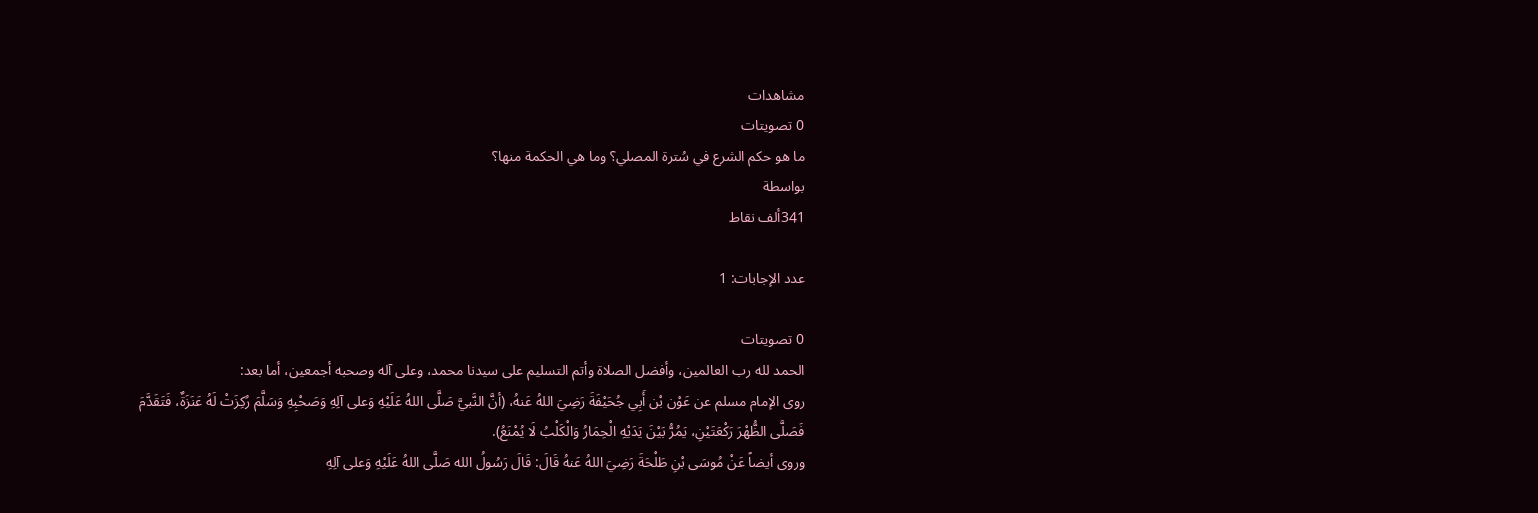مشاهدات
0 تصويتات
ما هو حكم الشرع في سُترة المصلي؟ وما هي الحكمة منها؟
بواسطة
341ألف نقاط

عدد الإجابات: 1

0 تصويتات
الحمد لله رب العالمين، وأفضل الصلاة وأتم التسليم على سيدنا محمد، وعلى آله وصحبه أجمعين، أما بعد:
روى الإمام مسلم عن عَوْن بْن أَبِي جُحَيْفَةَ رَضِيَ اللهُ عَنهُ، (أنَّ النَّبيَّ صَلَّى اللهُ عَلَيْهِ وَعلى آلِهِ وَصَحْبِهِ وَسَلَّمَ رُكِزَتْ لَهُ عَنَزَةٌ، فَتَقَدَّمَ فَصَلَّى الظُّهْرَ رَكْعَتَيْنِ، يَمُرُّ بَيْنَ يَدَيْهِ الْحِمَارُ وَالْكَلْبُ لَا يُمْنَعُ).
وروى أيضاً عَنْ مُوسَى بْنِ طَلْحَةَ رَضِيَ اللهُ عَنهُ قَالَ: قَالَ رَسُولُ الله صَلَّى اللهُ عَلَيْهِ وَعلى آلِهِ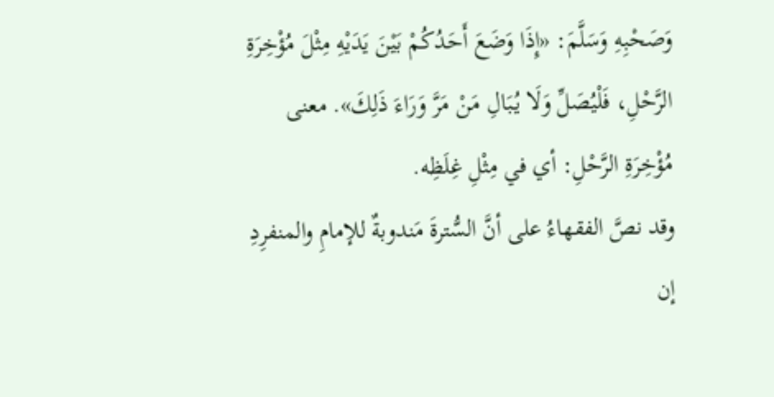وَصَحْبِهِ وَسَلَّمَ: «إِذَا وَضَعَ أَحَدُكُمْ بَيْنَ يَدَيْهِ مِثْلَ مُؤْخِرَةِ الرَّحْلِ، فَلْيُصَلِّ وَلَا يُبَالِ مَنْ مَرَّ وَرَاءَ ذَلِكَ». معنى مُؤْخِرَةِ الرَّحْلِ: أي في مِثْلِ غِلَظِه.
وقد نصَّ الفقهاءُ على أنَّ السُّترةَ مَندوبةٌ للإمامِ والمنفرِدِ إن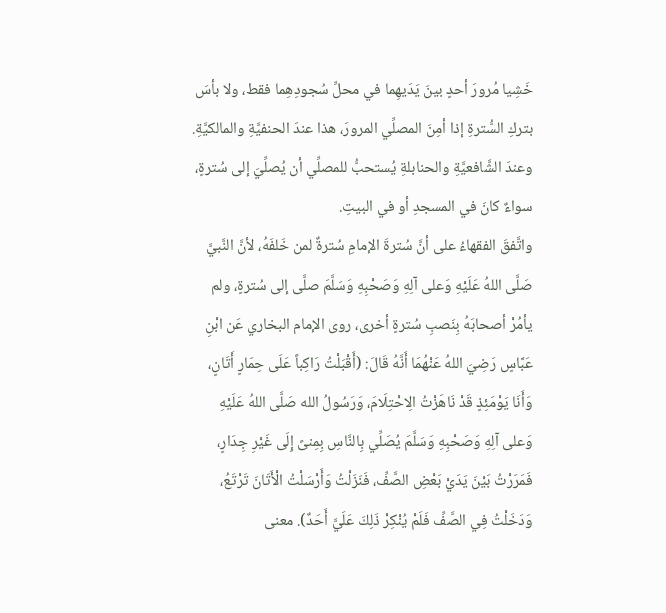خَشِيا مُرورَ أحدٍ بينَ يَدَيهِما في محلِّ سُجودِهِما فقط، ولا بأسَ بتركِ السُّترةِ إذا أمِنَ المصلِّي المرورَ، هذا عندَ الحنفيَّةِ والمالكيَّةِ.
وعندَ الشَّافعيَّةِ والحنابلةِ يُستحبُّ للمصلِّي أن يُصلِّيَ إلى سُترةٍ، سواءٌ كانَ في المسجدِ أو في البيتِ.
واتَّفقَ الفقهاءُ على أنَّ سُترةَ الإمامِ سُترةٌ لمن خَلفَهُ، لأنَّ النَّبيَّ صَلَّى اللهُ عَلَيْهِ وَعلى آلِهِ وَصَحْبِهِ وَسَلَّمَ صلَّى إلى سُترةٍ، ولم يأمُرْ أصحابَهُ بِنَصبِ سُترةٍ أخرى، روى الإمام البخاري عَن ابْنِ عَبَّاسٍ رَضِيَ اللهُ عَنْهُمَا أَنَّهُ قَالَ: (أَقْبَلْتُ رَاكِباً عَلَى حِمَارٍ أَتَانٍ، وَأَنَا يَوْمَئِذٍ قَدْ نَاهَزْتُ الِاحْتِلَامَ، وَرَسُولُ الله صَلَّى اللهُ عَلَيْهِ وَعلى آلِهِ وَصَحْبِهِ وَسَلَّمَ يُصَلِّي بِالنَّاسِ بِمِنىً إِلَى غَيْرِ جِدَارٍ، فَمَرَرْتُ بَيْنَ يَدَيْ بَعْضِ الصَّفِّ، فَنَزَلْتُ وَأَرْسَلْتُ الْأَتَانَ تَرْتَعُ، وَدَخَلْتُ فِي الصَّفِّ فَلَمْ يُنْكِرْ ذَلِكَ عَلَيَّ أَحَدٌ). معنى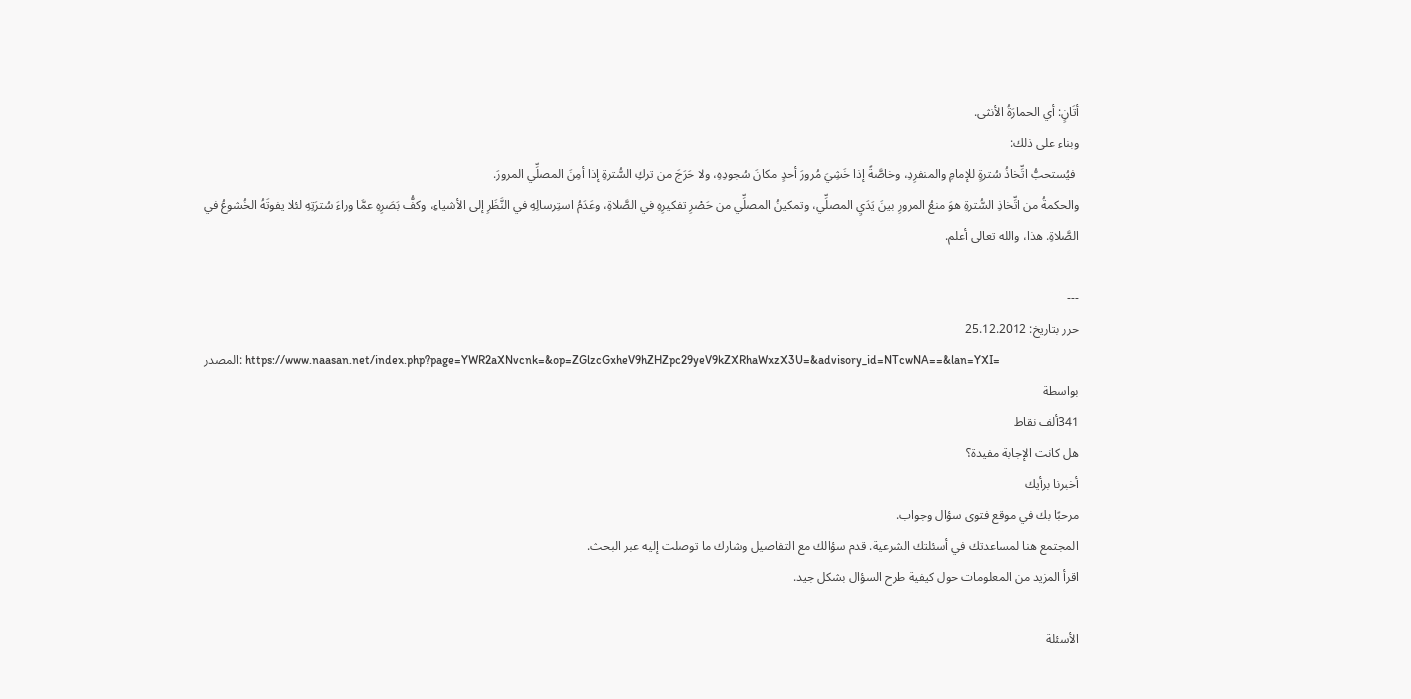أتَانٍ: أي الحمارَةُ الأنثى.
وبناء على ذلك:
 فيُستحبُّ اتِّخاذُ سُترةٍ للإمامِ والمنفرِدِ، وخاصَّةً إذا خَشِيَ مُرورَ أحدٍ مكانَ سُجودِهِ، ولا حَرَجَ من تركِ السُّترةِ إذا أمِنَ المصلِّي المرورَ.
والحكمةُ من اتِّخاذِ السُّترةِ هوَ منعُ المرورِ بينَ يَدَيِ المصلِّي، وتمكينُ المصلِّي من حَصْرِ تفكيرِهِ في الصَّلاةِ، وعَدَمُ استِرسالِهِ في النَّظَرِ إلى الأشياءِ، وكفُّ بَصَرِهِ عمَّا وراءَ سُترَتِهِ لئلا يفوتَهُ الخُشوعُ في الصَّلاةِ. هذا، والله تعالى أعلم.

---
حرر بتاريخ: 25.12.2012
المصدر: https://www.naasan.net/index.php?page=YWR2aXNvcnk=&op=ZGlzcGxheV9hZHZpc29yeV9kZXRhaWxzX3U=&advisory_id=NTcwNA==&lan=YXI=
بواسطة
341ألف نقاط
هل كانت الإجابة مفيدة؟
أخبرنا برأيك
مرحبًا بك في موقع فتوى سؤال وجواب.
المجتمع هنا لمساعدتك في أسئلتك الشرعية. قدم سؤالك مع التفاصيل وشارك ما توصلت إليه عبر البحث.
اقرأ المزيد من المعلومات حول كيفية طرح السؤال بشكل جيد.

الأسئلة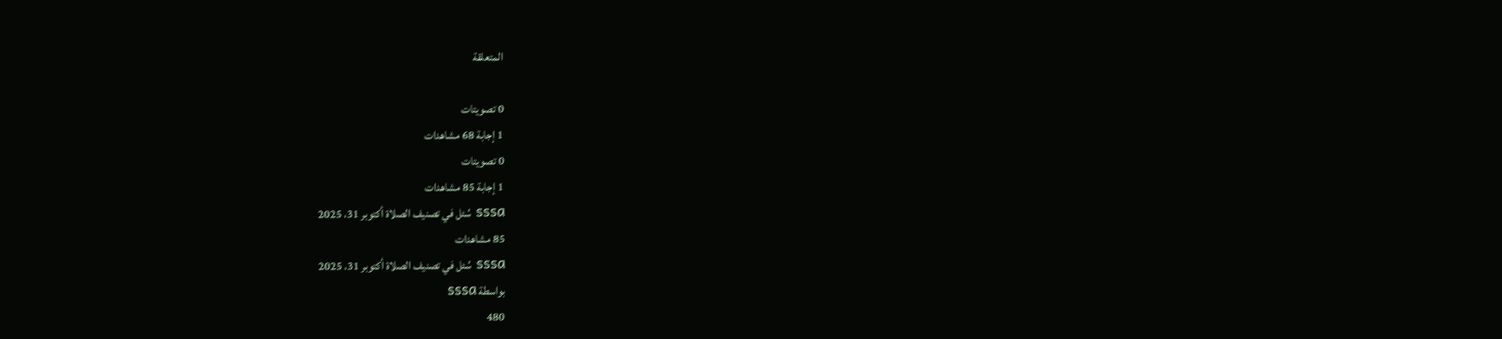المتعلقة

0 تصويتات
1 إجابة 68 مشاهدات
0 تصويتات
1 إجابة 85 مشاهدات
sssa سُئل في تصنيف الصلاة أكتوبر 31، 2025
85 مشاهدات
sssa سُئل في تصنيف الصلاة أكتوبر 31، 2025
بواسطة sssa
480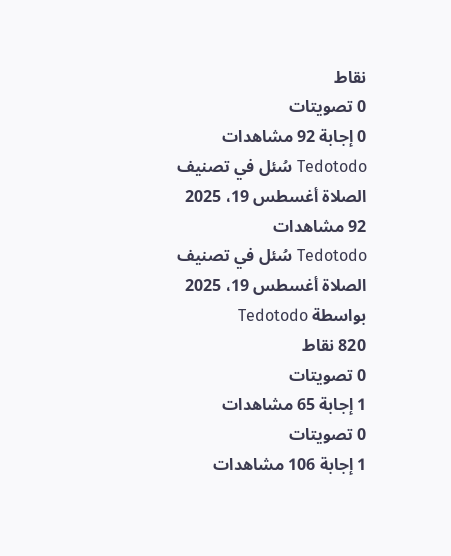نقاط
0 تصويتات
0 إجابة 92 مشاهدات
Tedotodo سُئل في تصنيف الصلاة أغسطس 19، 2025
92 مشاهدات
Tedotodo سُئل في تصنيف الصلاة أغسطس 19، 2025
بواسطة Tedotodo
820 نقاط
0 تصويتات
1 إجابة 65 مشاهدات
0 تصويتات
1 إجابة 106 مشاهدات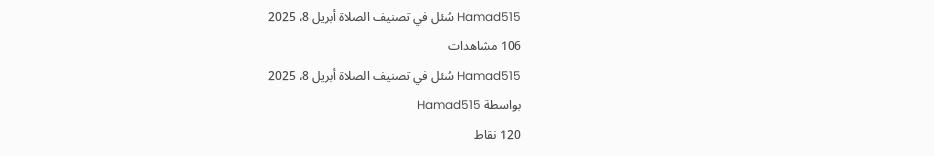Hamad515 سُئل في تصنيف الصلاة أبريل 8، 2025
106 مشاهدات
Hamad515 سُئل في تصنيف الصلاة أبريل 8، 2025
بواسطة Hamad515
120 نقاط